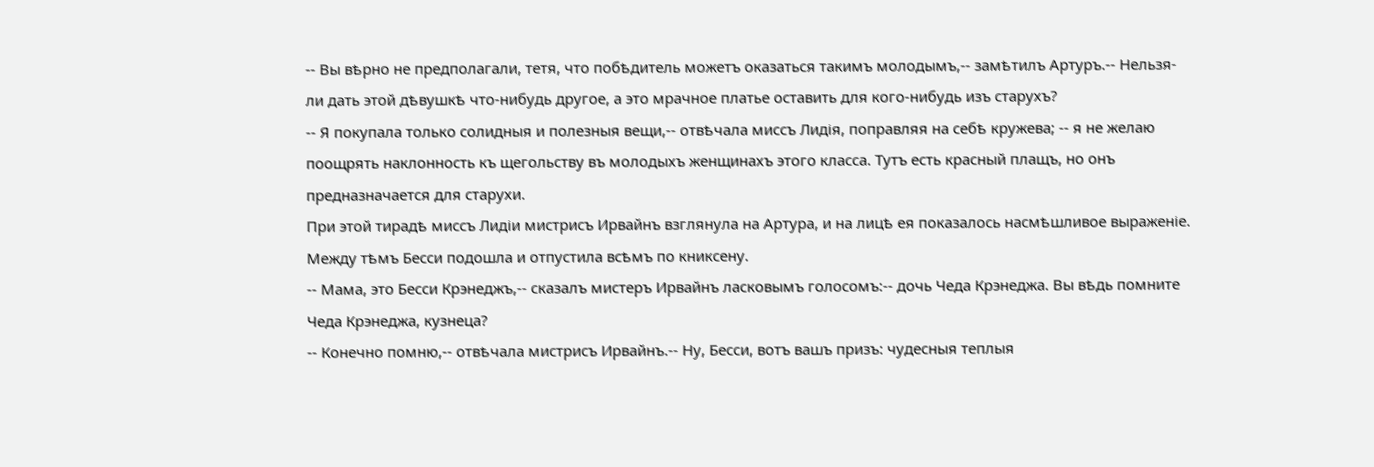-- Вы вѣрно не предполагали, тетя, что побѣдитель можетъ оказаться такимъ молодымъ,-- замѣтилъ Артуръ.-- Нельзя-ли дать этой дѣвушкѣ что-нибудь другое, а это мрачное платье оставить для кого-нибудь изъ старухъ?
-- Я покупала только солидныя и полезныя вещи,-- отвѣчала миссъ Лидія, поправляя на себѣ кружева; -- я не желаю поощрять наклонность къ щегольству въ молодыхъ женщинахъ этого класса. Тутъ есть красный плащъ, но онъ предназначается для старухи.
При этой тирадѣ миссъ Лидіи мистрисъ Ирвайнъ взглянула на Артура, и на лицѣ ея показалось насмѣшливое выраженіе. Между тѣмъ Бесси подошла и отпустила всѣмъ по книксену.
-- Мама, это Бесси Крэнеджъ,-- сказалъ мистеръ Ирвайнъ ласковымъ голосомъ:-- дочь Чеда Крэнеджа. Вы вѣдь помните Чеда Крэнеджа, кузнеца?
-- Конечно помню,-- отвѣчала мистрисъ Ирвайнъ.-- Ну, Бесси, вотъ вашъ призъ: чудесныя теплыя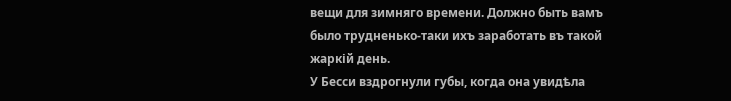вещи для зимняго времени. Должно быть вамъ было трудненько-таки ихъ заработать въ такой жаркій день.
У Бесси вздрогнули губы, когда она увидѣла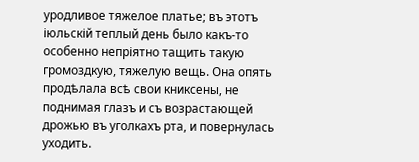уродливое тяжелое платье; въ этотъ іюльскій теплый день было какъ-то особенно непріятно тащить такую громоздкую, тяжелую вещь. Она опять продѣлала всѣ свои книксены, не поднимая глазъ и съ возрастающей дрожью въ уголкахъ рта, и повернулась уходить.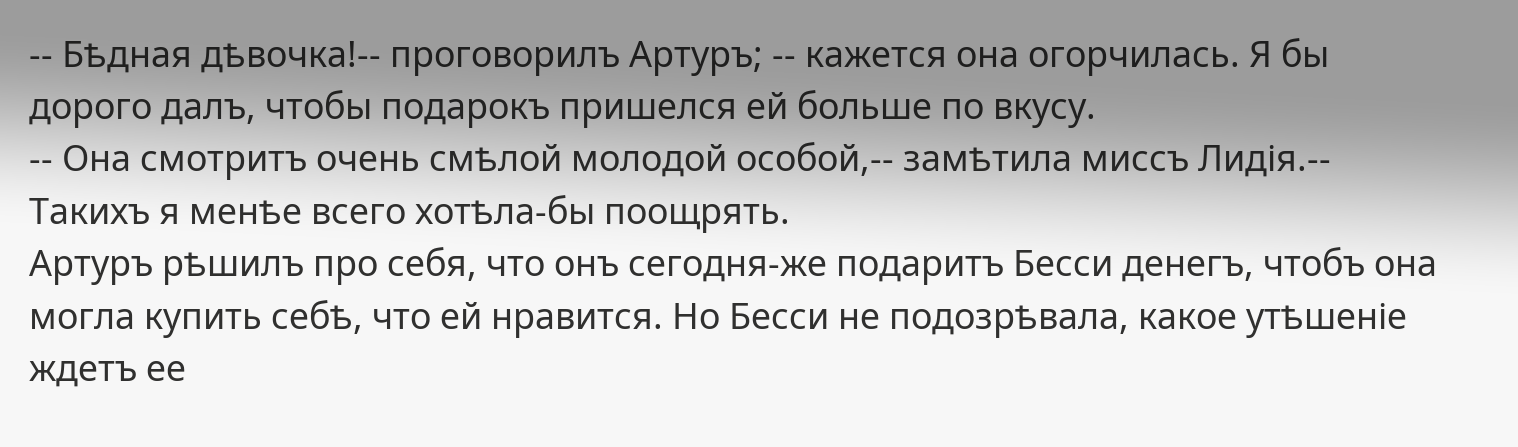-- Бѣдная дѣвочка!-- проговорилъ Артуръ; -- кажется она огорчилась. Я бы дорого далъ, чтобы подарокъ пришелся ей больше по вкусу.
-- Она смотритъ очень смѣлой молодой особой,-- замѣтила миссъ Лидія.-- Такихъ я менѣе всего хотѣла-бы поощрять.
Артуръ рѣшилъ про себя, что онъ сегодня-же подаритъ Бесси денегъ, чтобъ она могла купить себѣ, что ей нравится. Но Бесси не подозрѣвала, какое утѣшеніе ждетъ ее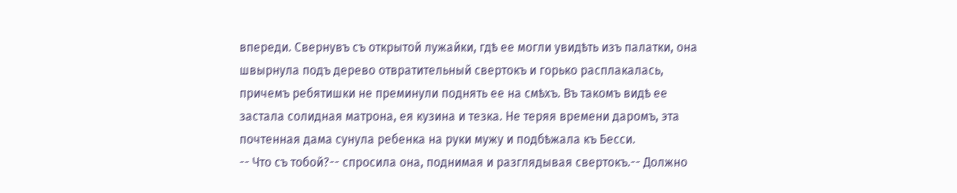впереди. Свернувъ съ открытой лужайки, гдѣ ее могли увидѣть изъ палатки, она швырнула подъ дерево отвратительный свертокъ и горько расплакалась, причемъ ребятишки не преминули поднять ее на смѣхъ. Въ такомъ видѣ ее застала солидная матрона, ея кузина и тезка. Не теряя времени даромъ, эта почтенная дама сунула ребенка на руки мужу и подбѣжала къ Бесси.
-- Что съ тобой?-- спросила она, поднимая и разглядывая свертокъ.-- Должно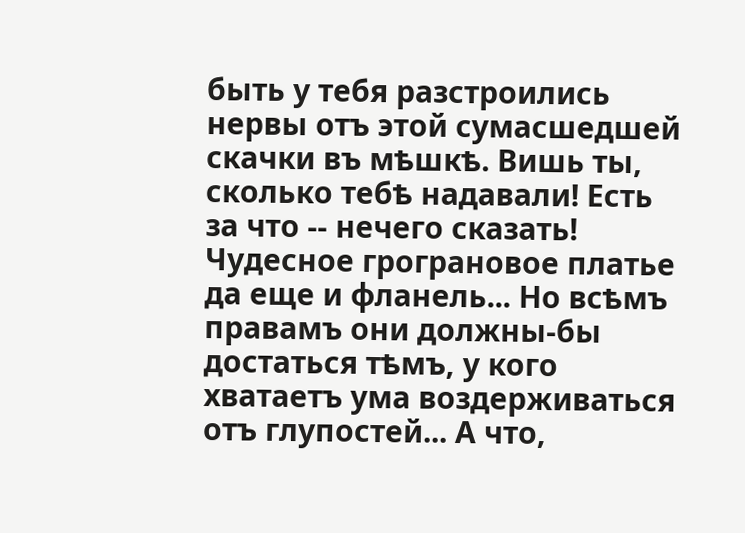быть у тебя разстроились нервы отъ этой сумасшедшей скачки въ мѣшкѣ. Вишь ты, сколько тебѣ надавали! Есть за что -- нечего сказать! Чудесное грограновое платье да еще и фланель... Но всѣмъ правамъ они должны-бы достаться тѣмъ, у кого хватаетъ ума воздерживаться отъ глупостей... А что,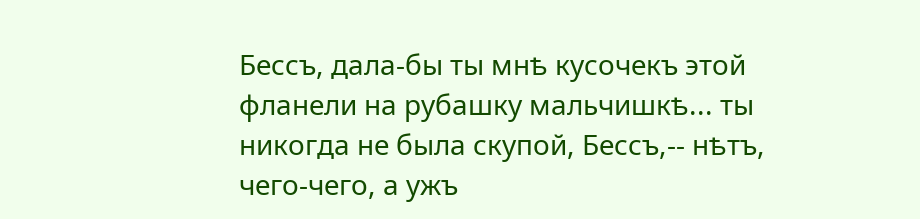Бессъ, дала-бы ты мнѣ кусочекъ этой фланели на рубашку мальчишкѣ... ты никогда не была скупой, Бессъ,-- нѣтъ, чего-чего, а ужъ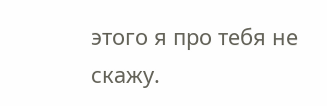этого я про тебя не скажу.